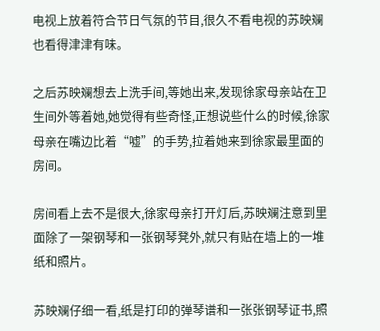电视上放着符合节日气氛的节目,很久不看电视的苏映斓也看得津津有味。

之后苏映斓想去上洗手间,等她出来,发现徐家母亲站在卫生间外等着她,她觉得有些奇怪,正想说些什么的时候,徐家母亲在嘴边比着“嘘”的手势,拉着她来到徐家最里面的房间。

房间看上去不是很大,徐家母亲打开灯后,苏映斓注意到里面除了一架钢琴和一张钢琴凳外,就只有贴在墙上的一堆纸和照片。

苏映斓仔细一看,纸是打印的弹琴谱和一张张钢琴证书,照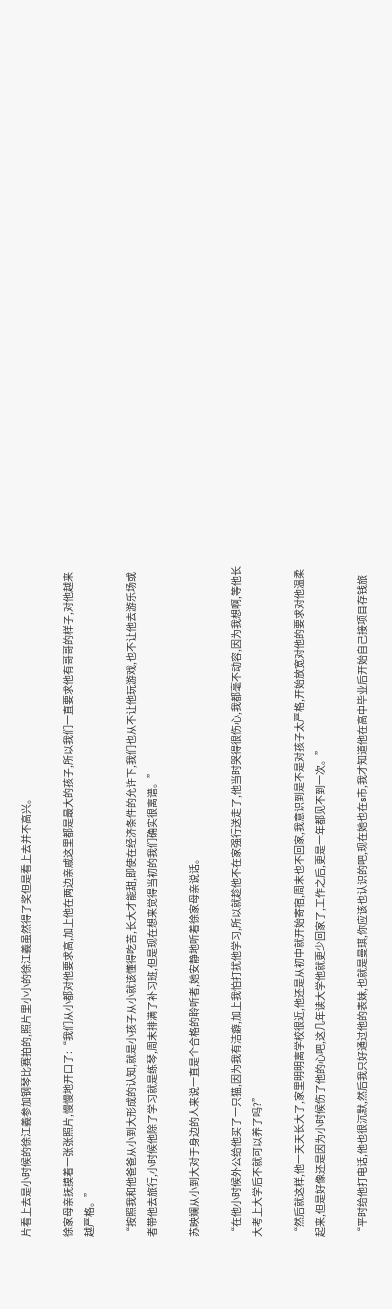片看上去是小时候的徐江義参加钢琴比赛拍的,照片里小小的徐江義虽然得了奖但是看上去并不高兴。

徐家母亲抚摸着一张张照片,慢慢地开口了:“我们从小都对他要求高,加上他在两边亲戚这里都是最大的孩子,所以我们一直要求他有哥哥的样子,对他越来越严格。”

“按照我和他爸爸从小到大形成的认知,就是小孩子从小就该懂得吃苦,长大才能甜,即使在经济条件的允许下,我们也从不让他玩游戏,也不让他去游乐场或者带他去旅行,小时候他除了学习就是练琴,周末排满了补习班,但是现在想来觉得当初的我们确实很离谱。”

苏映斓从小到大对于身边的人来说一直是个合格的聆听者,她安静地听着徐家母亲说话。

“在他小时候外公给他买了一只猫,因为我有洁癖,加上我怕打扰他学习,所以就趁他不在家强行送走了,他当时哭得很伤心,我都毫不动容,因为我想啊,等他长大考上大学后不就可以养了吗?”

“然后就这样,他一天天长大了,家里明明离学校很近,他还是从初中就开始寄宿,周末也不回家,我意识到是不是对孩子太严格,开始放宽对他的要求对他温柔起来,但是好像还是因为小时候伤了他的心吧,这几年读大学他就更少回家了,工作之后,更是一年都见不到一次。”

“平时给他打电话,他也很沉默,然后我只好通过他的表妹,也就是曼琪,你应该也认识的吧,现在她也在s市,我才知道他在高中毕业后开始自己接项目存钱旅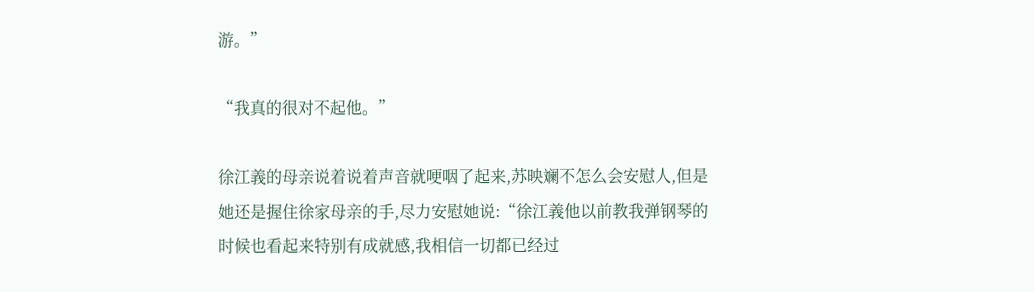游。”

“我真的很对不起他。”

徐江義的母亲说着说着声音就哽咽了起来,苏映斓不怎么会安慰人,但是她还是握住徐家母亲的手,尽力安慰她说:“徐江義他以前教我弹钢琴的时候也看起来特别有成就感,我相信一切都已经过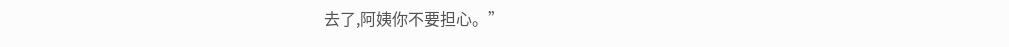去了,阿姨你不要担心。”